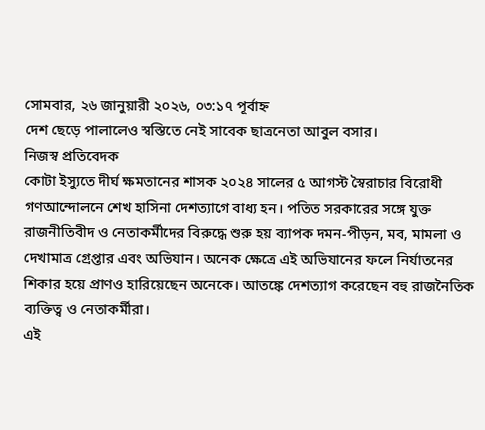সোমবার, ২৬ জানুয়ারী ২০২৬, ০৩:১৭ পূর্বাহ্ন
দেশ ছেড়ে পালালেও স্বস্তিতে নেই সাবেক ছাত্রনেতা আবুল বসার।
নিজস্ব প্রতিবেদক
কোটা ইস্যুতে দীর্ঘ ক্ষমতানের শাসক ২০২৪ সালের ৫ আগস্ট স্বৈরাচার বিরোধী গণআন্দোলনে শেখ হাসিনা দেশত্যাগে বাধ্য হন। পতিত সরকারের সঙ্গে যুক্ত রাজনীতিবীদ ও নেতাকর্মীদের বিরুদ্ধে শুরু হয় ব্যাপক দমন-পীড়ন, মব, মামলা ও দেখামাত্র গ্রেপ্তার এবং অভিযান। অনেক ক্ষেত্রে এই অভিযানের ফলে নির্যাতনের শিকার হয়ে প্রাণও হারিয়েছেন অনেকে। আতঙ্কে দেশত্যাগ করেছেন বহু রাজনৈতিক ব্যক্তিত্ব ও নেতাকর্মীরা।
এই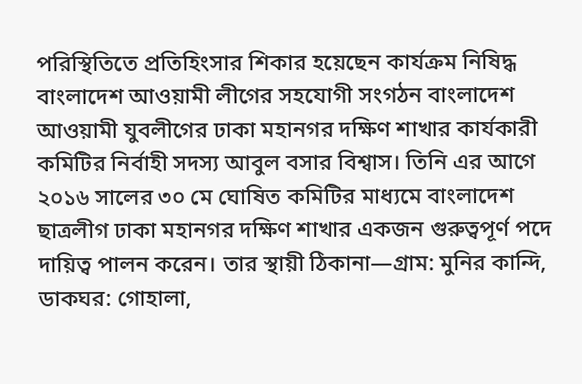পরিস্থিতিতে প্রতিহিংসার শিকার হয়েছেন কার্যক্রম নিষিদ্ধ বাংলাদেশ আওয়ামী লীগের সহযোগী সংগঠন বাংলাদেশ আওয়ামী যুবলীগের ঢাকা মহানগর দক্ষিণ শাখার কার্যকারী কমিটির নির্বাহী সদস্য আবুল বসার বিশ্বাস। তিনি এর আগে ২০১৬ সালের ৩০ মে ঘোষিত কমিটির মাধ্যমে বাংলাদেশ ছাত্রলীগ ঢাকা মহানগর দক্ষিণ শাখার একজন গুরুত্বপূর্ণ পদে দায়িত্ব পালন করেন। তার স্থায়ী ঠিকানা—গ্রাম: মুনির কান্দি, ডাকঘর: গোহালা,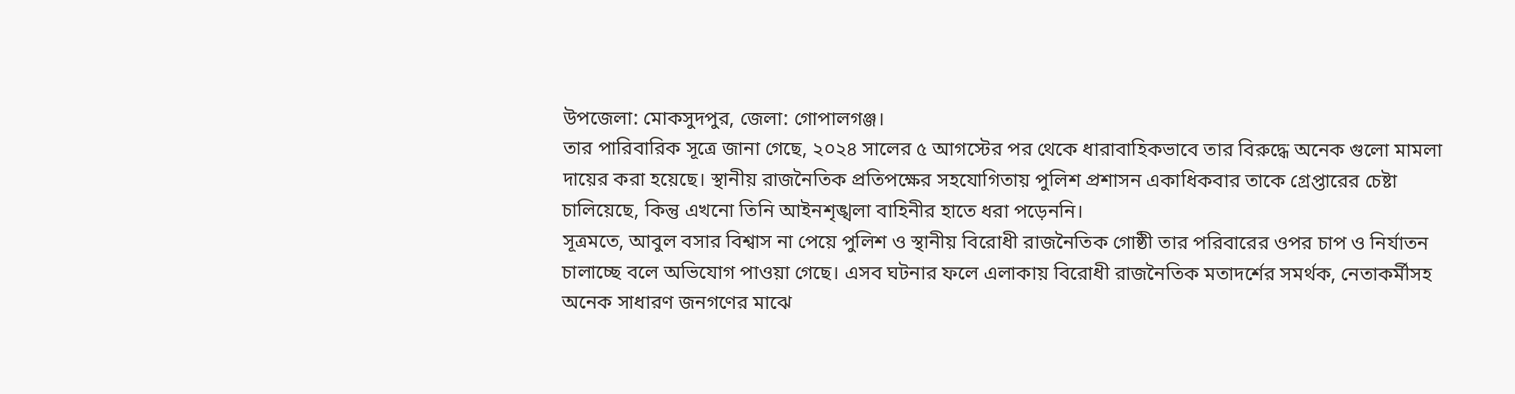উপজেলা: মোকসুদপুর, জেলা: গোপালগঞ্জ।
তার পারিবারিক সূত্রে জানা গেছে, ২০২৪ সালের ৫ আগস্টের পর থেকে ধারাবাহিকভাবে তার বিরুদ্ধে অনেক গুলো মামলা দায়ের করা হয়েছে। স্থানীয় রাজনৈতিক প্রতিপক্ষের সহযোগিতায় পুলিশ প্রশাসন একাধিকবার তাকে গ্রেপ্তারের চেষ্টা চালিয়েছে, কিন্তু এখনো তিনি আইনশৃঙ্খলা বাহিনীর হাতে ধরা পড়েননি।
সূত্রমতে, আবুল বসার বিশ্বাস না পেয়ে পুলিশ ও স্থানীয় বিরোধী রাজনৈতিক গোষ্ঠী তার পরিবারের ওপর চাপ ও নির্যাতন চালাচ্ছে বলে অভিযোগ পাওয়া গেছে। এসব ঘটনার ফলে এলাকায় বিরোধী রাজনৈতিক মতাদর্শের সমর্থক, নেতাকর্মীসহ অনেক সাধারণ জনগণের মাঝে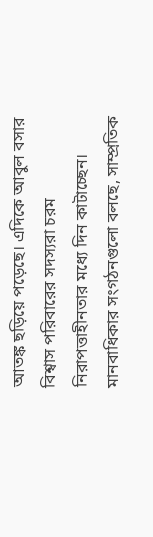আতঙ্ক ছড়িয়ে পড়েছে। এদিকে আবুল বসার বিশ্বাস পরিবারের সদস্যরা চরম নিরাপত্তাহীনতার মধ্যে দিন কাটাচ্ছেন।
মানবাধিকার সংগঠনগুলো বলছে, সাম্প্রতিক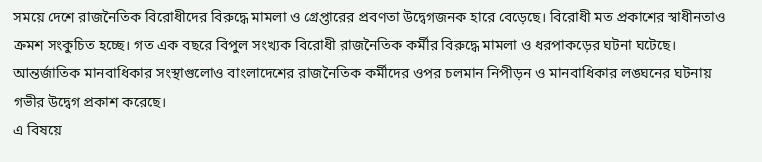সময়ে দেশে রাজনৈতিক বিরোধীদের বিরুদ্ধে মামলা ও গ্রেপ্তারের প্রবণতা উদ্বেগজনক হারে বেড়েছে। বিরোধী মত প্রকাশের স্বাধীনতাও ক্রমশ সংকুচিত হচ্ছে। গত এক বছরে বিপুল সংখ্যক বিরোধী রাজনৈতিক কর্মীর বিরুদ্ধে মামলা ও ধরপাকড়ের ঘটনা ঘটেছে।
আন্তর্জাতিক মানবাধিকার সংস্থাগুলোও বাংলাদেশের রাজনৈতিক কর্মীদের ওপর চলমান নিপীড়ন ও মানবাধিকার লঙ্ঘনের ঘটনায় গভীর উদ্বেগ প্রকাশ করেছে।
এ বিষয়ে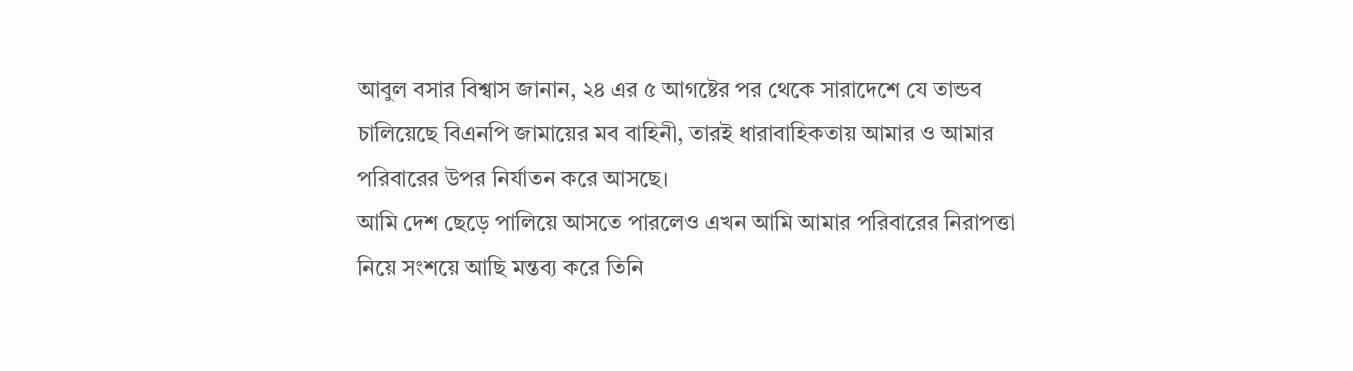আবুল বসার বিশ্বাস জানান, ২৪ এর ৫ আগষ্টের পর থেকে সারাদেশে যে তান্ডব চালিয়েছে বিএনপি জামায়ের মব বাহিনী, তারই ধারাবাহিকতায় আমার ও আমার পরিবারের উপর নির্যাতন করে আসছে।
আমি দেশ ছেড়ে পালিয়ে আসতে পারলেও এখন আমি আমার পরিবারের নিরাপত্তা নিয়ে সংশয়ে আছি মন্তব্য করে তিনি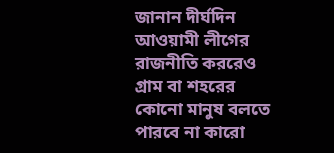জানান দীর্ঘদিন আওয়ামী লীগের রাজনীতি কররেও গ্রাম বা শহরের কোনো মানুষ বলতে পারবে না কারো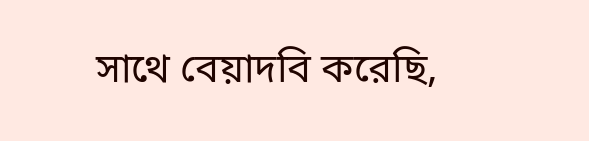সাথে বেয়াদবি করেছি,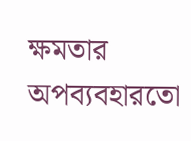ক্ষমতার অপব্যবহারতো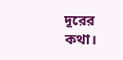দূরের কথা।